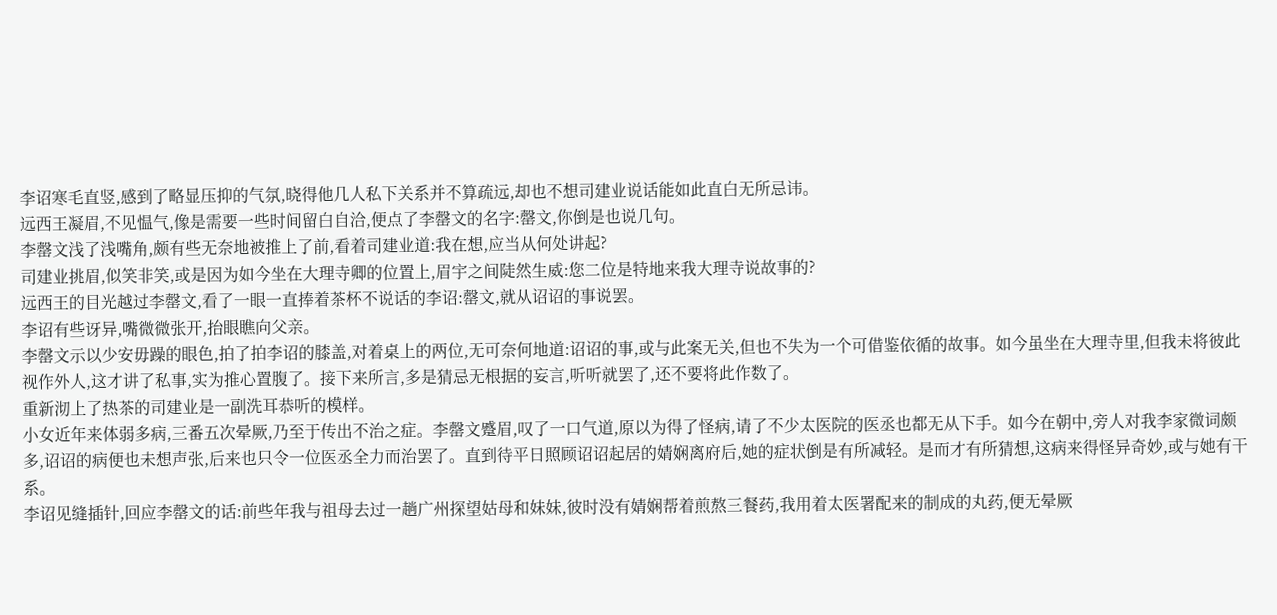李诏寒毛直竖,感到了略显压抑的气氛,晓得他几人私下关系并不算疏远,却也不想司建业说话能如此直白无所忌讳。
远西王凝眉,不见愠气,像是需要一些时间留白自洽,便点了李罄文的名字:罄文,你倒是也说几句。
李罄文浅了浅嘴角,颇有些无奈地被推上了前,看着司建业道:我在想,应当从何处讲起?
司建业挑眉,似笑非笑,或是因为如今坐在大理寺卿的位置上,眉宇之间陡然生威:您二位是特地来我大理寺说故事的?
远西王的目光越过李罄文,看了一眼一直捧着茶杯不说话的李诏:罄文,就从诏诏的事说罢。
李诏有些讶异,嘴微微张开,抬眼瞧向父亲。
李罄文示以少安毋躁的眼色,拍了拍李诏的膝盖,对着桌上的两位,无可奈何地道:诏诏的事,或与此案无关,但也不失为一个可借鉴依循的故事。如今虽坐在大理寺里,但我未将彼此视作外人,这才讲了私事,实为推心置腹了。接下来所言,多是猜忌无根据的妄言,听听就罢了,还不要将此作数了。
重新沏上了热茶的司建业是一副洗耳恭听的模样。
小女近年来体弱多病,三番五次晕厥,乃至于传出不治之症。李罄文蹙眉,叹了一口气道,原以为得了怪病,请了不少太医院的医丞也都无从下手。如今在朝中,旁人对我李家微词颇多,诏诏的病便也未想声张,后来也只令一位医丞全力而治罢了。直到待平日照顾诏诏起居的婧娴离府后,她的症状倒是有所减轻。是而才有所猜想,这病来得怪异奇妙,或与她有干系。
李诏见缝插针,回应李罄文的话:前些年我与祖母去过一趟广州探望姑母和妹妹,彼时没有婧娴帮着煎熬三餐药,我用着太医署配来的制成的丸药,便无晕厥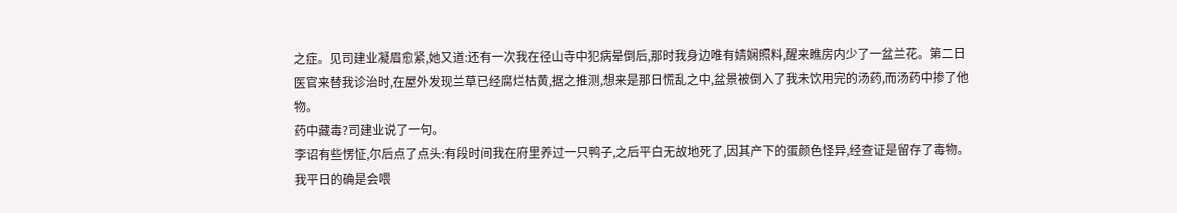之症。见司建业凝眉愈紧,她又道:还有一次我在径山寺中犯病晕倒后,那时我身边唯有婧娴照料,醒来瞧房内少了一盆兰花。第二日医官来替我诊治时,在屋外发现兰草已经腐烂枯黄,据之推测,想来是那日慌乱之中,盆景被倒入了我未饮用完的汤药,而汤药中掺了他物。
药中藏毒?司建业说了一句。
李诏有些愣怔,尔后点了点头:有段时间我在府里养过一只鸭子,之后平白无故地死了,因其产下的蛋颜色怪异,经查证是留存了毒物。我平日的确是会喂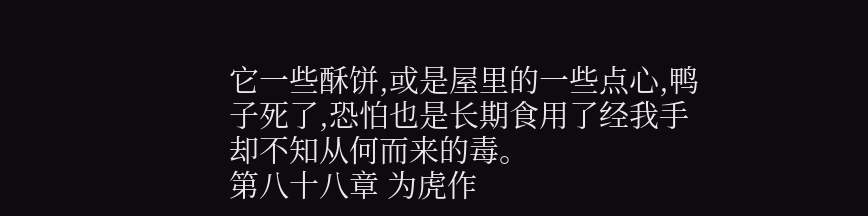它一些酥饼,或是屋里的一些点心,鸭子死了,恐怕也是长期食用了经我手却不知从何而来的毒。
第八十八章 为虎作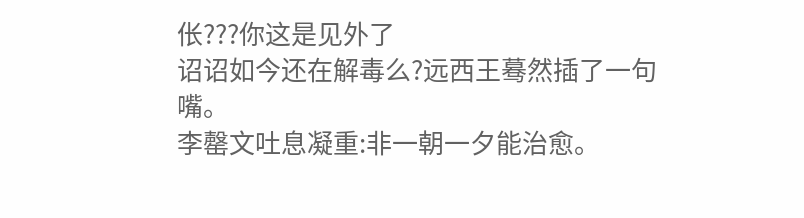伥???你这是见外了
诏诏如今还在解毒么?远西王蓦然插了一句嘴。
李罄文吐息凝重:非一朝一夕能治愈。